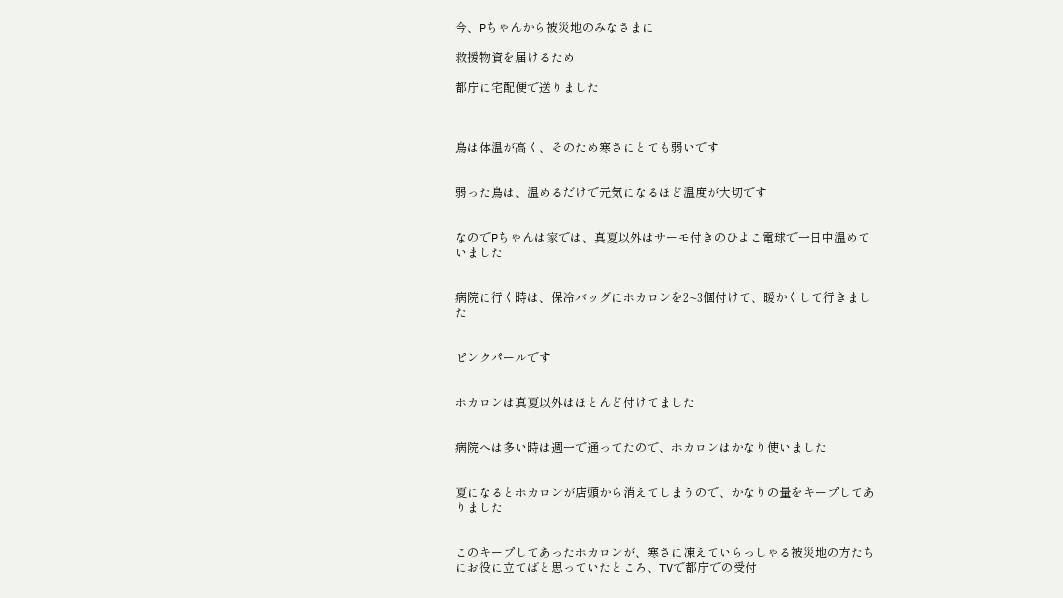今、Pちゃんから被災地のみなさまに

救援物資を届けるため

都庁に宅配便で送りました



鳥は体温が高く、そのため寒さにとても弱いです


弱った鳥は、温めるだけで元気になるほど温度が大切です


なのでPちゃんは家では、真夏以外はサーモ付きのひよこ電球で一日中温めていました


病院に行く時は、保冷バッグにホカロンを2~3個付けて、暖かくして行きました


ピンクパールです


ホカロンは真夏以外はほとんど付けてました


病院へは多い時は週一で通ってたので、ホカロンはかなり使いました


夏になるとホカロンが店頭から消えてしまうので、かなりの量をキープしてありました


このキープしてあったホカロンが、寒さに凍えていらっしゃる被災地の方たちにお役に立てばと思っていたところ、TVで都庁での受付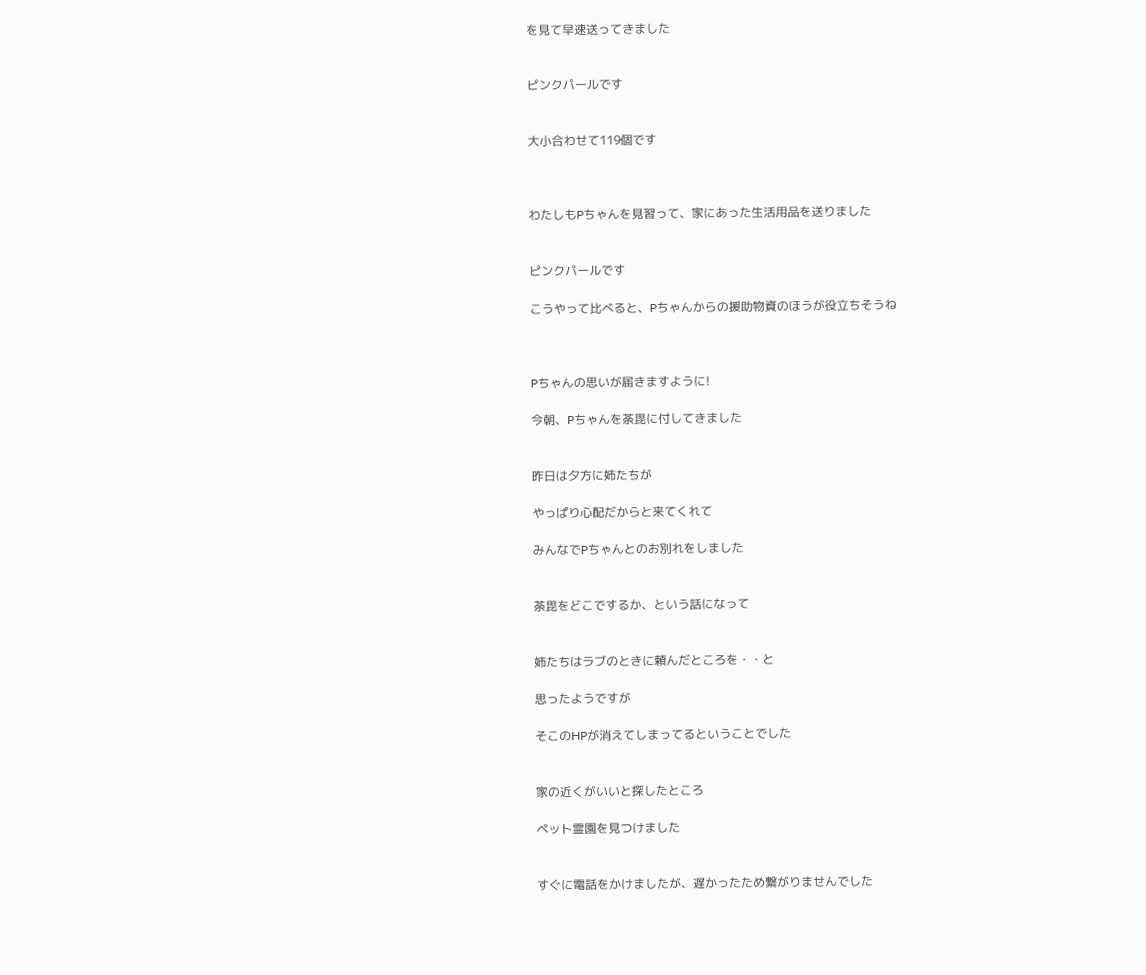を見て早速送ってきました


ピンクパールです


大小合わせて119個です



わたしもPちゃんを見習って、家にあった生活用品を送りました


ピンクパールです

こうやって比べると、Pちゃんからの援助物資のほうが役立ちそうね



Pちゃんの思いが届きますように!

今朝、Pちゃんを荼毘に付してきました


昨日は夕方に姉たちが

やっぱり心配だからと来てくれて

みんなでPちゃんとのお別れをしました


荼毘をどこでするか、という話になって


姉たちはラブのときに頼んだところを・・と

思ったようですが

そこのHPが消えてしまってるということでした


家の近くがいいと探したところ

ペット霊園を見つけました


すぐに電話をかけましたが、遅かったため繋がりませんでした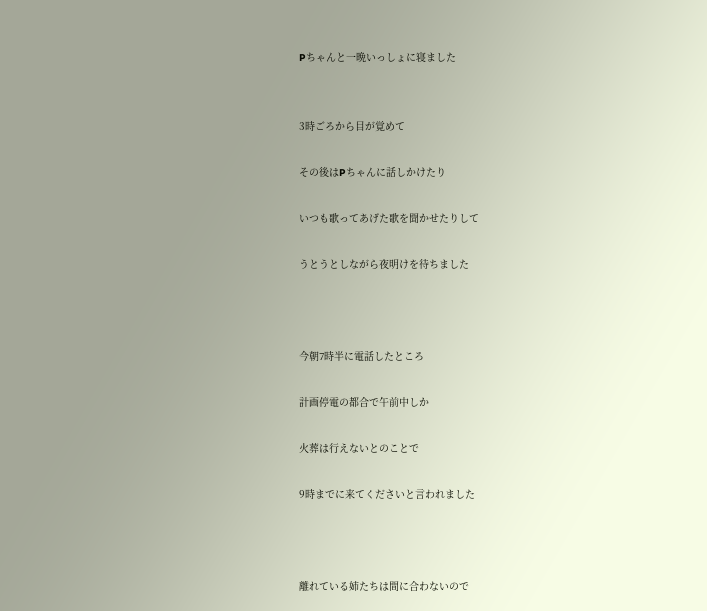Pちゃんと一晩いっしょに寝ました


3時ごろから目が覚めて

その後はPちゃんに話しかけたり

いつも歌ってあげた歌を聞かせたりして

うとうとしながら夜明けを待ちました



今朝7時半に電話したところ

計画停電の都合で午前中しか

火葬は行えないとのことで

9時までに来てくださいと言われました



離れている姉たちは間に合わないので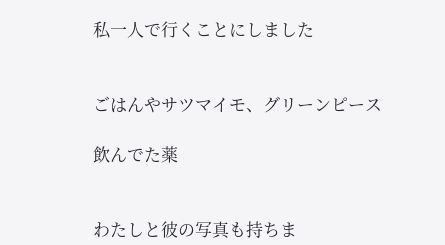私一人で行くことにしました


ごはんやサツマイモ、グリーンピース

飲んでた薬


わたしと彼の写真も持ちま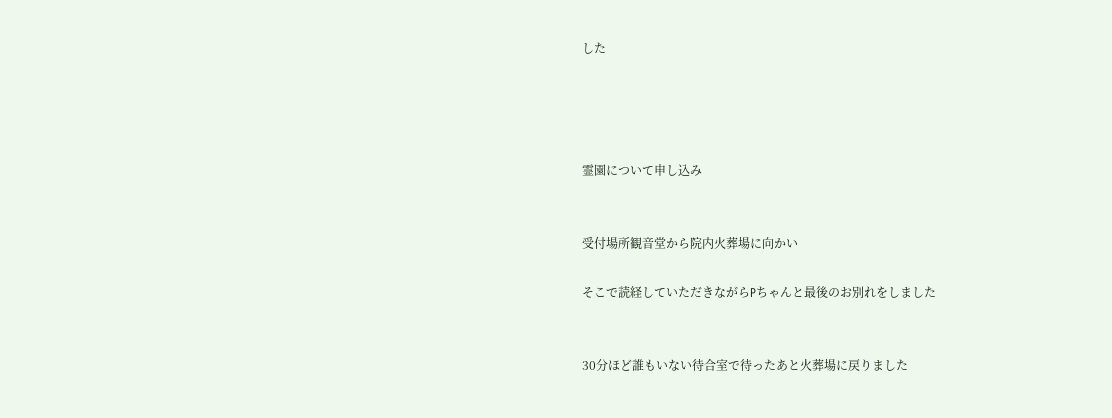した




霊園について申し込み


受付場所観音堂から院内火葬場に向かい

そこで読経していただきながらPちゃんと最後のお別れをしました


30分ほど誰もいない待合室で待ったあと火葬場に戻りました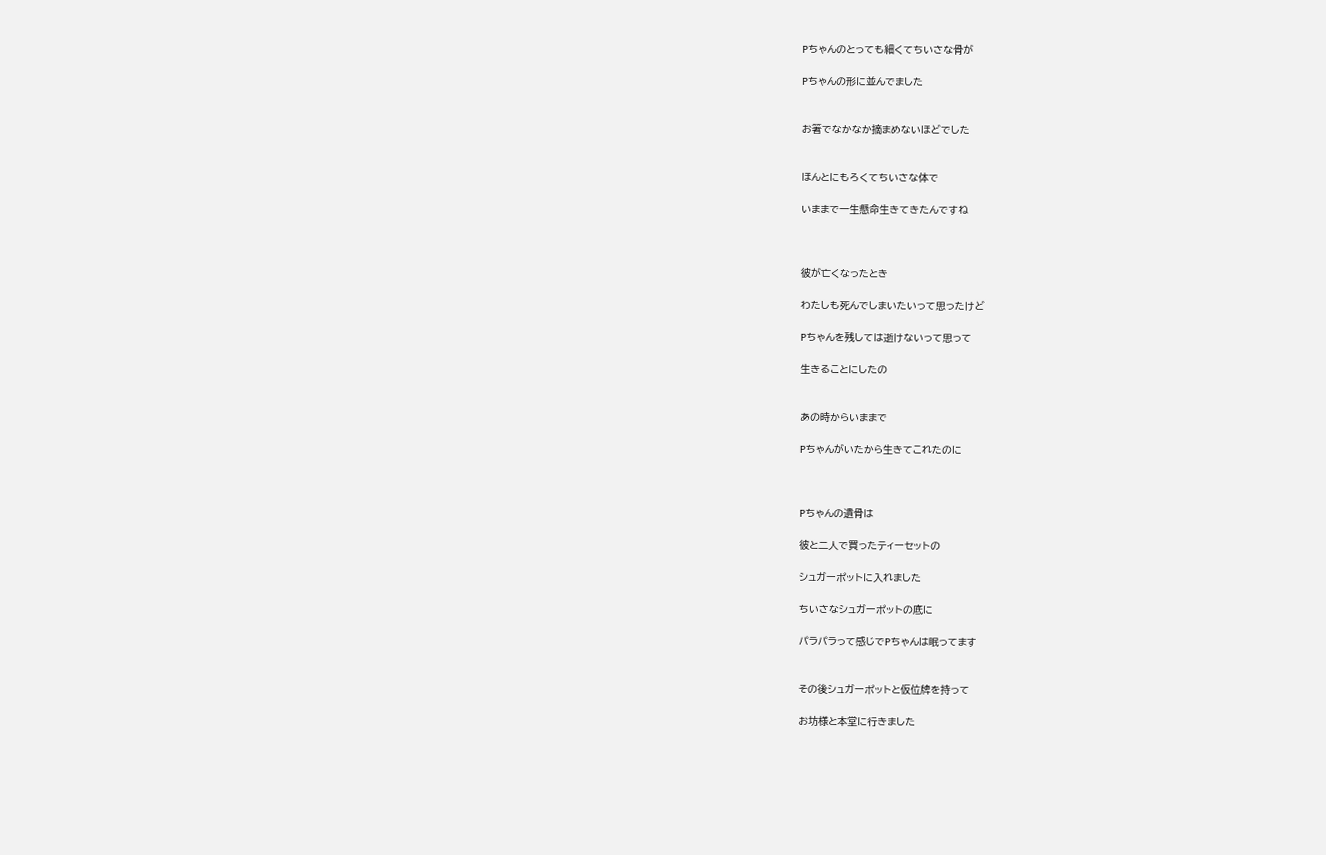Pちゃんのとっても細くてちいさな骨が

Pちゃんの形に並んでました


お箸でなかなか摘まめないほどでした


ほんとにもろくてちいさな体で

いままで一生懸命生きてきたんですね



彼が亡くなったとき

わたしも死んでしまいたいって思ったけど

Pちゃんを残しては逝けないって思って

生きることにしたの


あの時からいままで

Pちゃんがいたから生きてこれたのに



Pちゃんの遺骨は

彼と二人で買ったティーセットの

シュガーポットに入れました

ちいさなシュガーポットの底に

パラパラって感じでPちゃんは眠ってます


その後シュガーポットと仮位牌を持って

お坊様と本堂に行きました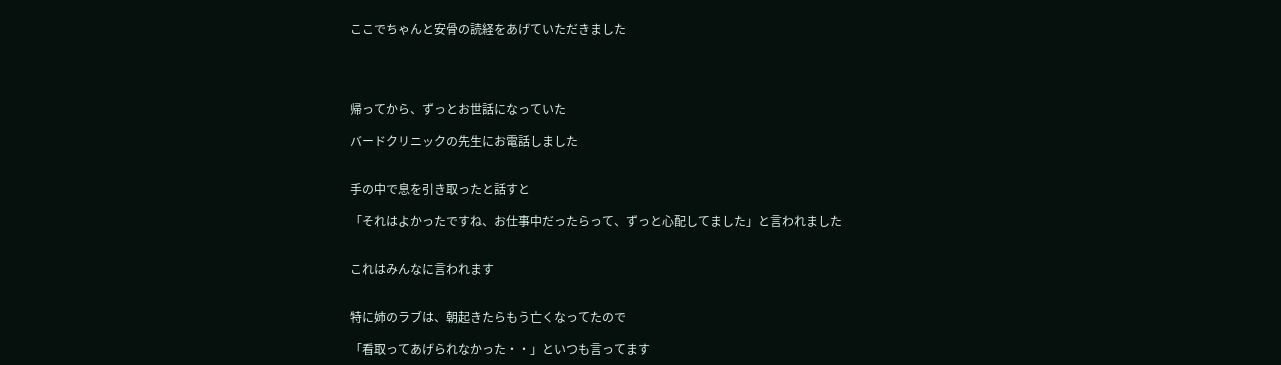ここでちゃんと安骨の読経をあげていただきました




帰ってから、ずっとお世話になっていた

バードクリニックの先生にお電話しました


手の中で息を引き取ったと話すと

「それはよかったですね、お仕事中だったらって、ずっと心配してました」と言われました


これはみんなに言われます


特に姉のラブは、朝起きたらもう亡くなってたので

「看取ってあげられなかった・・」といつも言ってます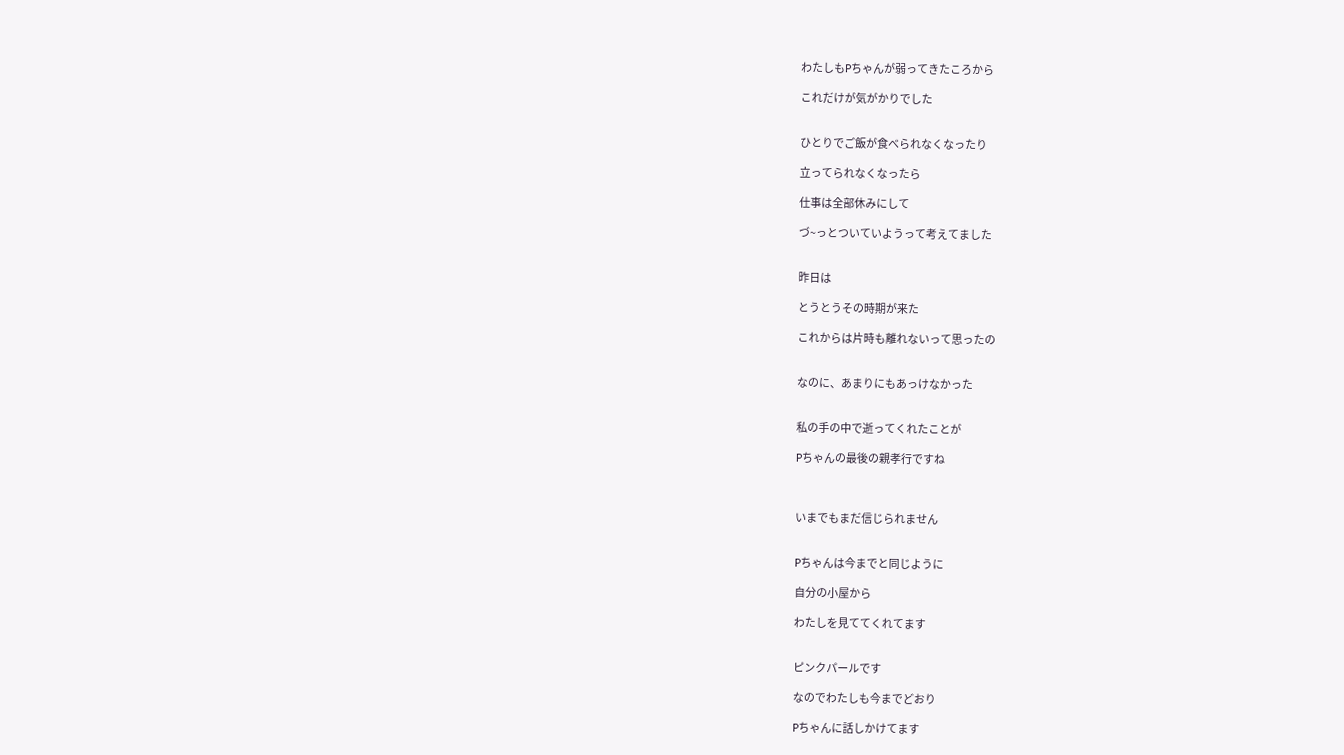わたしもPちゃんが弱ってきたころから

これだけが気がかりでした


ひとりでご飯が食べられなくなったり

立ってられなくなったら

仕事は全部休みにして

づ~っとついていようって考えてました


昨日は

とうとうその時期が来た

これからは片時も離れないって思ったの


なのに、あまりにもあっけなかった


私の手の中で逝ってくれたことが

Pちゃんの最後の親孝行ですね



いまでもまだ信じられません


Pちゃんは今までと同じように

自分の小屋から

わたしを見ててくれてます


ピンクパールです

なのでわたしも今までどおり

Pちゃんに話しかけてます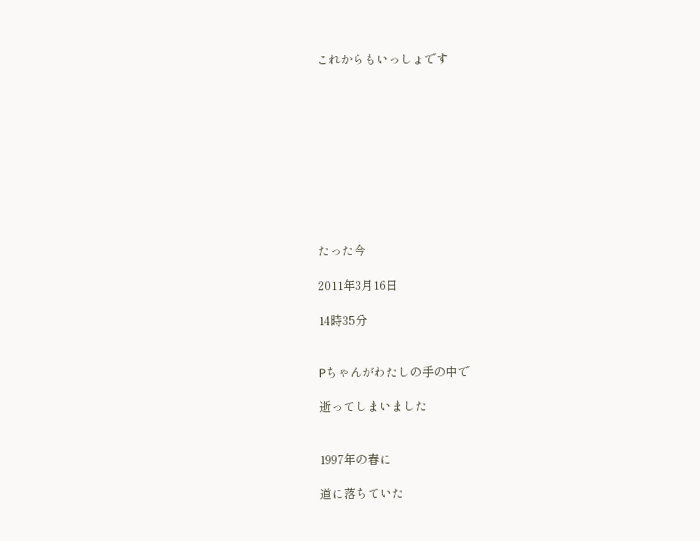これからもいっしょです










たった今

2011年3月16日

14時35分


Pちゃんがわたしの手の中で

逝ってしまいました


1997年の春に

道に落ちていた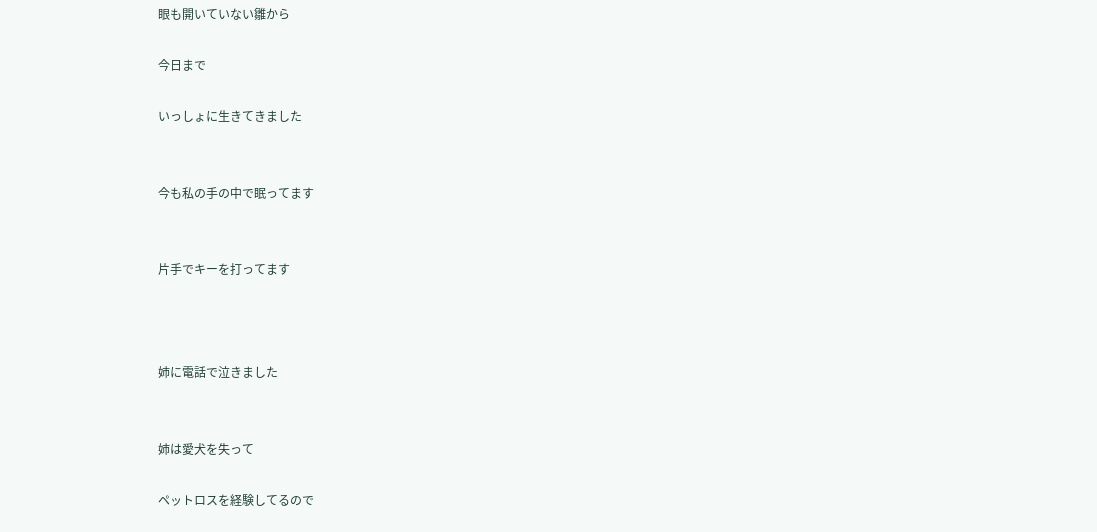眼も開いていない雛から

今日まで

いっしょに生きてきました


今も私の手の中で眠ってます


片手でキーを打ってます



姉に電話で泣きました


姉は愛犬を失って

ペットロスを経験してるので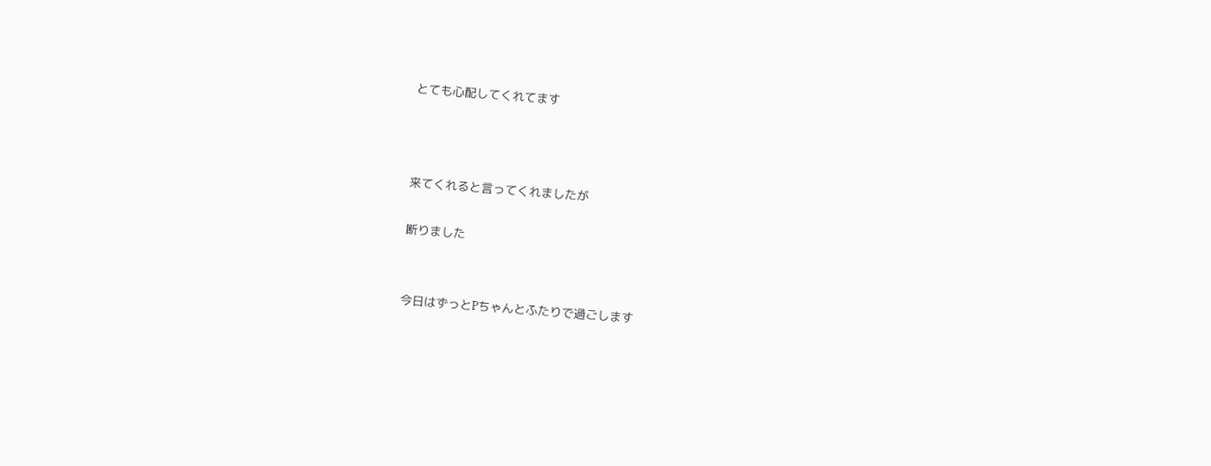とても心配してくれてます



来てくれると言ってくれましたが

断りました


今日はずっとPちゃんとふたりで過ごします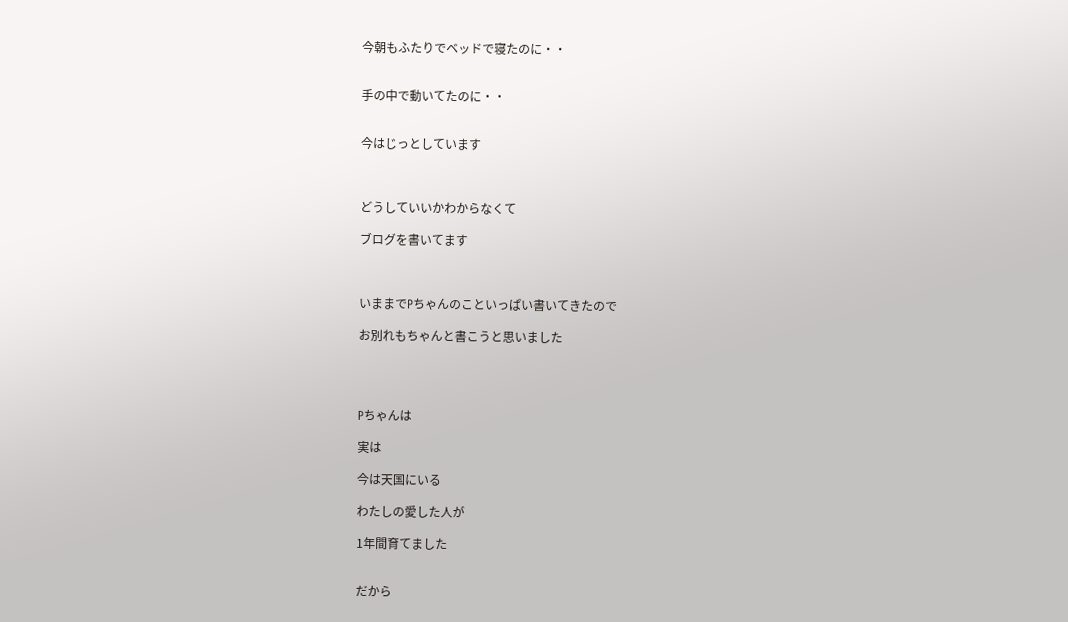今朝もふたりでベッドで寝たのに・・


手の中で動いてたのに・・


今はじっとしています



どうしていいかわからなくて

ブログを書いてます



いままでPちゃんのこといっぱい書いてきたので

お別れもちゃんと書こうと思いました




Pちゃんは

実は

今は天国にいる

わたしの愛した人が

1年間育てました


だから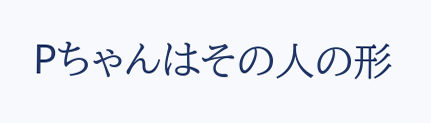Pちゃんはその人の形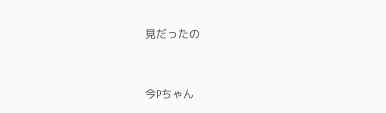見だったの



今Pちゃん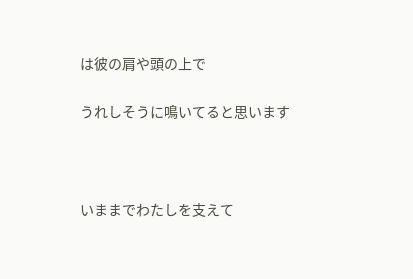は彼の肩や頭の上で

うれしそうに鳴いてると思います



いままでわたしを支えて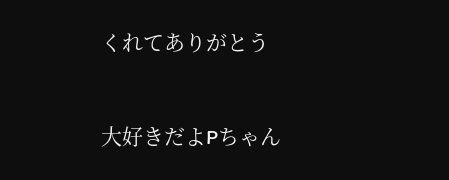くれてありがとう


大好きだよPちゃん